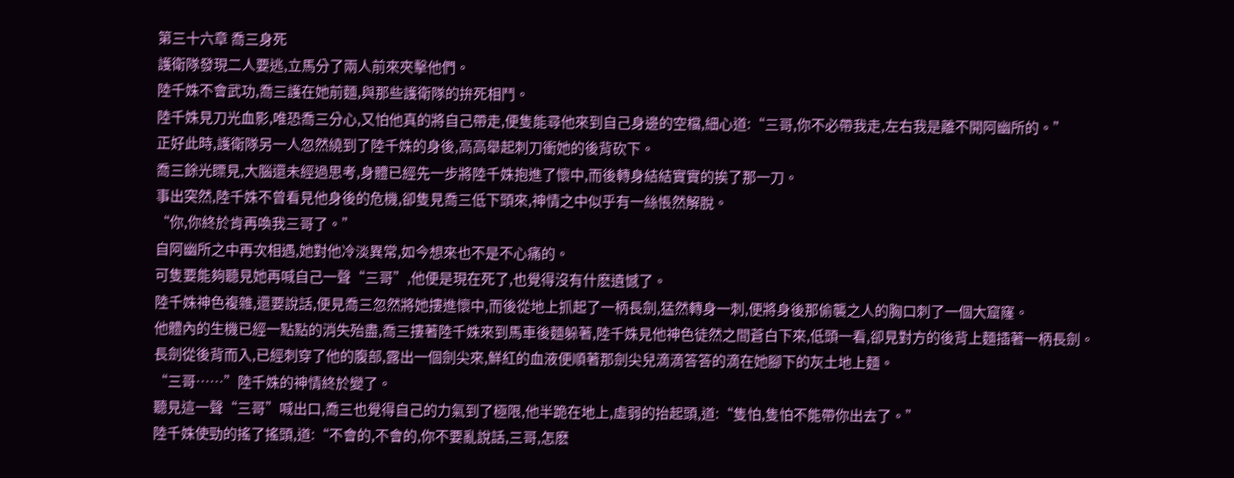第三十六章 喬三身死
護衛隊發現二人要逃,立馬分了兩人前來夾擊他們。
陸千姝不會武功,喬三護在她前麵,與那些護衛隊的拚死相鬥。
陸千姝見刀光血影,唯恐喬三分心,又怕他真的將自己帶走,便隻能尋他來到自己身邊的空檔,細心道:“三哥,你不必帶我走,左右我是離不開阿幽所的。”
正好此時,護衛隊另一人忽然繞到了陸千姝的身後,高高舉起刺刀衝她的後背砍下。
喬三餘光瞟見,大腦還未經過思考,身體已經先一步將陸千姝抱進了懷中,而後轉身結結實實的挨了那一刀。
事出突然,陸千姝不曾看見他身後的危機,卻隻見喬三低下頭來,神情之中似乎有一絲悵然解脫。
“你,你終於肯再喚我三哥了。”
自阿幽所之中再次相遇,她對他冷淡異常,如今想來也不是不心痛的。
可隻要能夠聽見她再喊自己一聲“三哥”,他便是現在死了,也覺得沒有什麽遺憾了。
陸千姝神色複雜,還要說話,便見喬三忽然將她摟進懷中,而後從地上抓起了一柄長劍,猛然轉身一刺,便將身後那偷襲之人的胸口刺了一個大窟窿。
他體內的生機已經一點點的消失殆盡,喬三摟著陸千姝來到馬車後麵躲著,陸千姝見他神色徒然之間蒼白下來,低頭一看,卻見對方的後背上麵插著一柄長劍。
長劍從後背而入,已經刺穿了他的腹部,露出一個劍尖來,鮮紅的血液便順著那劍尖兒滴滴答答的滴在她腳下的灰土地上麵。
“三哥……”陸千姝的神情終於變了。
聽見這一聲“三哥”喊出口,喬三也覺得自己的力氣到了極限,他半跪在地上,虛弱的抬起頭,道:“隻怕,隻怕不能帶你出去了。”
陸千姝使勁的搖了搖頭,道:“不會的,不會的,你不要亂說話,三哥,怎麽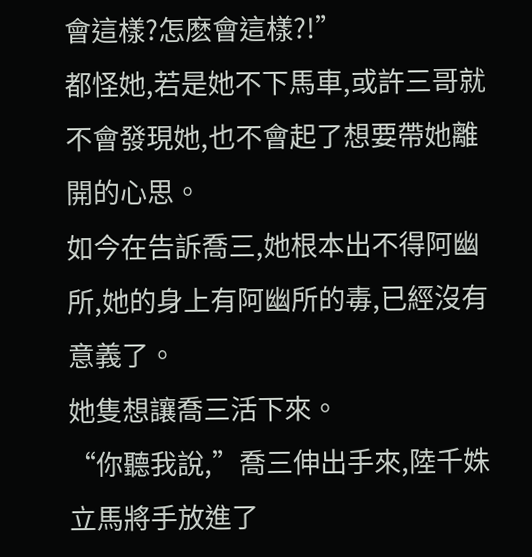會這樣?怎麽會這樣?!”
都怪她,若是她不下馬車,或許三哥就不會發現她,也不會起了想要帶她離開的心思。
如今在告訴喬三,她根本出不得阿幽所,她的身上有阿幽所的毒,已經沒有意義了。
她隻想讓喬三活下來。
“你聽我說,”喬三伸出手來,陸千姝立馬將手放進了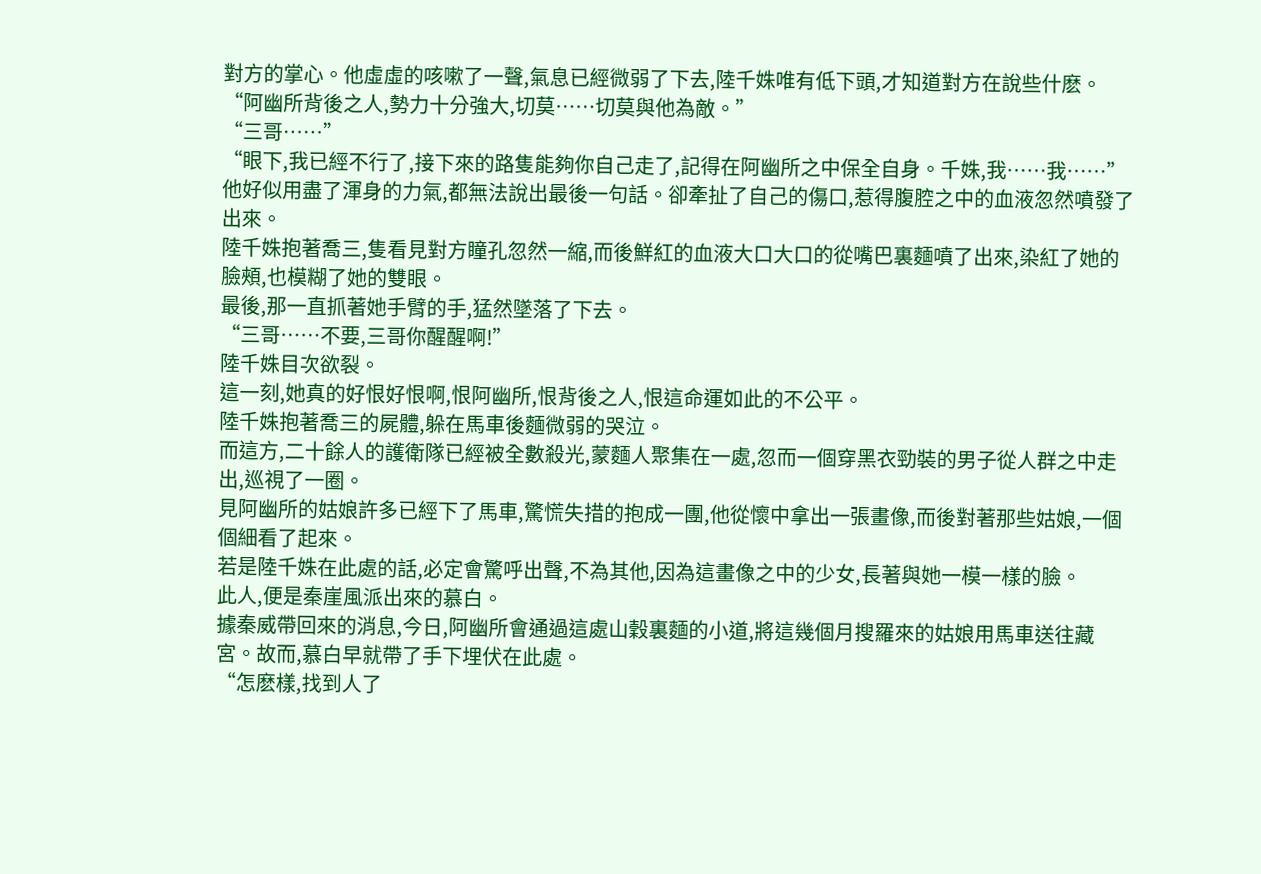對方的掌心。他虛虛的咳嗽了一聲,氣息已經微弱了下去,陸千姝唯有低下頭,才知道對方在說些什麽。
“阿幽所背後之人,勢力十分強大,切莫……切莫與他為敵。”
“三哥……”
“眼下,我已經不行了,接下來的路隻能夠你自己走了,記得在阿幽所之中保全自身。千姝,我……我……”他好似用盡了渾身的力氣,都無法說出最後一句話。卻牽扯了自己的傷口,惹得腹腔之中的血液忽然噴發了出來。
陸千姝抱著喬三,隻看見對方瞳孔忽然一縮,而後鮮紅的血液大口大口的從嘴巴裏麵噴了出來,染紅了她的臉頰,也模糊了她的雙眼。
最後,那一直抓著她手臂的手,猛然墜落了下去。
“三哥……不要,三哥你醒醒啊!”
陸千姝目次欲裂。
這一刻,她真的好恨好恨啊,恨阿幽所,恨背後之人,恨這命運如此的不公平。
陸千姝抱著喬三的屍體,躲在馬車後麵微弱的哭泣。
而這方,二十餘人的護衛隊已經被全數殺光,蒙麵人聚集在一處,忽而一個穿黑衣勁裝的男子從人群之中走出,巡視了一圈。
見阿幽所的姑娘許多已經下了馬車,驚慌失措的抱成一團,他從懷中拿出一張畫像,而後對著那些姑娘,一個個細看了起來。
若是陸千姝在此處的話,必定會驚呼出聲,不為其他,因為這畫像之中的少女,長著與她一模一樣的臉。
此人,便是秦崖風派出來的慕白。
據秦威帶回來的消息,今日,阿幽所會通過這處山穀裏麵的小道,將這幾個月搜羅來的姑娘用馬車送往藏宮。故而,慕白早就帶了手下埋伏在此處。
“怎麽樣,找到人了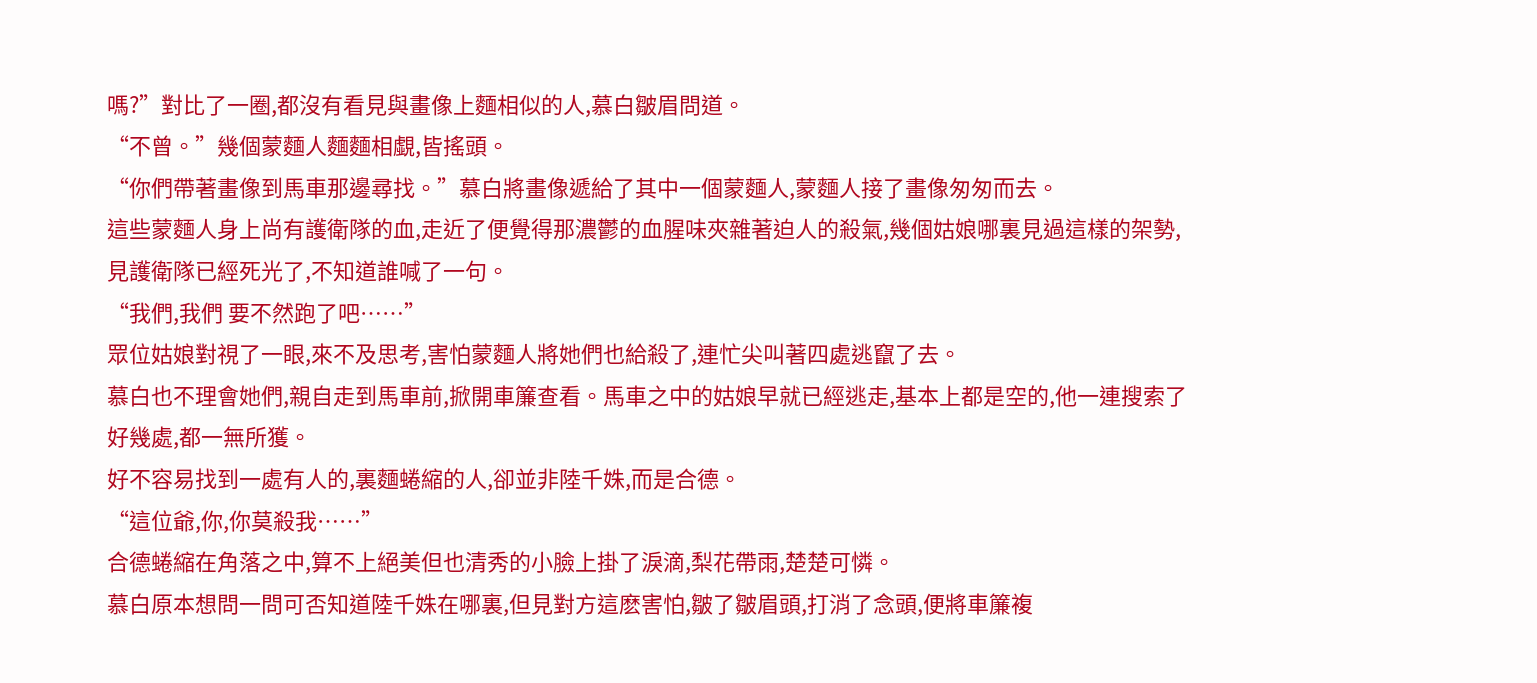嗎?”對比了一圈,都沒有看見與畫像上麵相似的人,慕白皺眉問道。
“不曾。”幾個蒙麵人麵麵相覷,皆搖頭。
“你們帶著畫像到馬車那邊尋找。”慕白將畫像遞給了其中一個蒙麵人,蒙麵人接了畫像匆匆而去。
這些蒙麵人身上尚有護衛隊的血,走近了便覺得那濃鬱的血腥味夾雜著迫人的殺氣,幾個姑娘哪裏見過這樣的架勢,見護衛隊已經死光了,不知道誰喊了一句。
“我們,我們 要不然跑了吧……”
眾位姑娘對視了一眼,來不及思考,害怕蒙麵人將她們也給殺了,連忙尖叫著四處逃竄了去。
慕白也不理會她們,親自走到馬車前,掀開車簾查看。馬車之中的姑娘早就已經逃走,基本上都是空的,他一連搜索了好幾處,都一無所獲。
好不容易找到一處有人的,裏麵蜷縮的人,卻並非陸千姝,而是合德。
“這位爺,你,你莫殺我……”
合德蜷縮在角落之中,算不上絕美但也清秀的小臉上掛了淚滴,梨花帶雨,楚楚可憐。
慕白原本想問一問可否知道陸千姝在哪裏,但見對方這麽害怕,皺了皺眉頭,打消了念頭,便將車簾複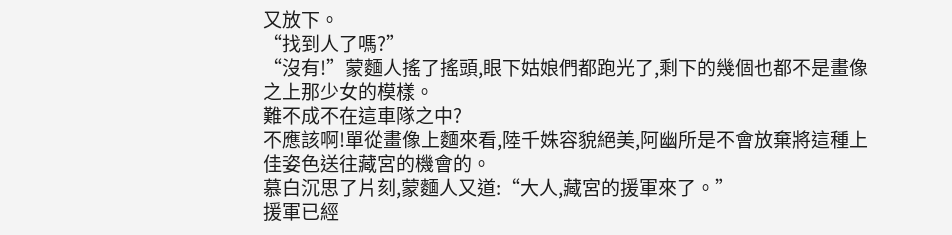又放下。
“找到人了嗎?”
“沒有!”蒙麵人搖了搖頭,眼下姑娘們都跑光了,剩下的幾個也都不是畫像之上那少女的模樣。
難不成不在這車隊之中?
不應該啊!單從畫像上麵來看,陸千姝容貌絕美,阿幽所是不會放棄將這種上佳姿色送往藏宮的機會的。
慕白沉思了片刻,蒙麵人又道:“大人,藏宮的援軍來了。”
援軍已經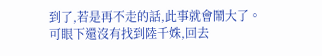到了,若是再不走的話,此事就會鬧大了。
可眼下還沒有找到陸千姝,回去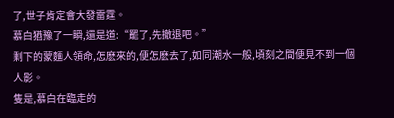了,世子肯定會大發雷霆。
慕白猶豫了一瞬,還是道:“罷了,先撤退吧。”
剩下的蒙麵人領命,怎麽來的,便怎麽去了,如同潮水一般,頃刻之間便見不到一個人影。
隻是,慕白在臨走的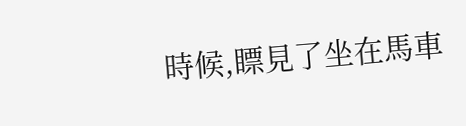時候,瞟見了坐在馬車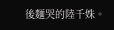後麵哭的陸千姝。